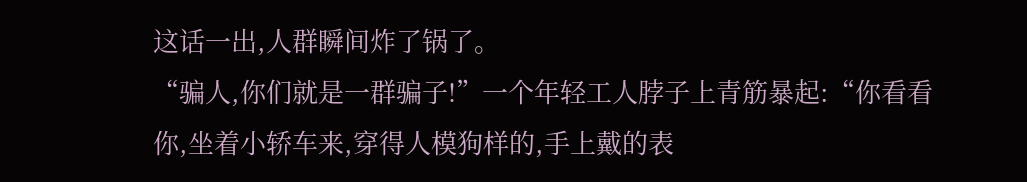这话一出,人群瞬间炸了锅了。
“骗人,你们就是一群骗子!”一个年轻工人脖子上青筋暴起:“你看看你,坐着小轿车来,穿得人模狗样的,手上戴的表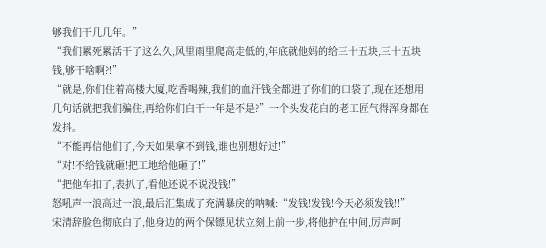够我们干几几年。”
“我们累死累活干了这么久,风里雨里爬高走低的,年底就他妈的给三十五块,三十五块钱,够干啥啊?!”
“就是,你们住着高楼大厦,吃香喝辣,我们的血汗钱全都进了你们的口袋了,现在还想用几句话就把我们骗住,再给你们白干一年是不是?”一个头发花白的老工匠气得浑身都在发抖。
“不能再信他们了,今天如果拿不到钱,谁也别想好过!”
“对!不给钱就砸!把工地给他砸了!”
“把他车扣了,表扒了,看他还说不说没钱!”
怒吼声一浪高过一浪,最后汇集成了充满暴戾的呐喊:“发钱!发钱!今天必须发钱!!”
宋清辞脸色彻底白了,他身边的两个保镖见状立刻上前一步,将他护在中间,厉声呵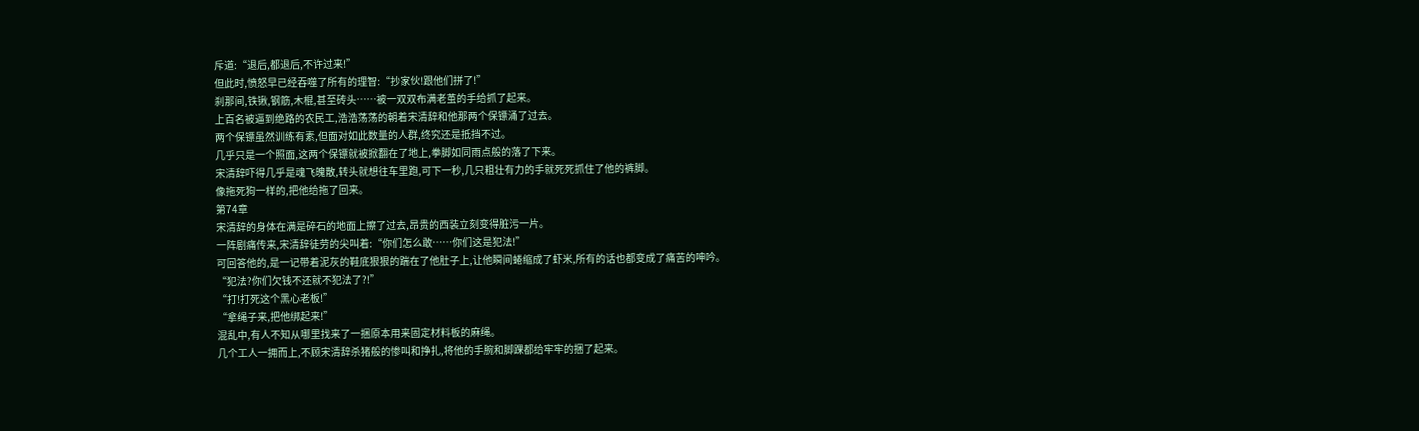斥道:“退后,都退后,不许过来!”
但此时,愤怒早已经吞噬了所有的理智:“抄家伙!跟他们拼了!”
刹那间,铁锹,钢筋,木棍,甚至砖头……被一双双布满老茧的手给抓了起来。
上百名被逼到绝路的农民工,浩浩荡荡的朝着宋清辞和他那两个保镖涌了过去。
两个保镖虽然训练有素,但面对如此数量的人群,终究还是抵挡不过。
几乎只是一个照面,这两个保镖就被掀翻在了地上,拳脚如同雨点般的落了下来。
宋清辞吓得几乎是魂飞魄散,转头就想往车里跑,可下一秒,几只粗壮有力的手就死死抓住了他的裤脚。
像拖死狗一样的,把他给拖了回来。
第74章
宋清辞的身体在满是碎石的地面上擦了过去,昂贵的西装立刻变得脏污一片。
一阵剧痛传来,宋清辞徒劳的尖叫着:“你们怎么敢……你们这是犯法!”
可回答他的,是一记带着泥灰的鞋底狠狠的踹在了他肚子上,让他瞬间蜷缩成了虾米,所有的话也都变成了痛苦的呻吟。
“犯法?你们欠钱不还就不犯法了?!”
“打!打死这个黑心老板!”
“拿绳子来,把他绑起来!”
混乱中,有人不知从哪里找来了一捆原本用来固定材料板的麻绳。
几个工人一拥而上,不顾宋清辞杀猪般的惨叫和挣扎,将他的手腕和脚踝都给牢牢的捆了起来。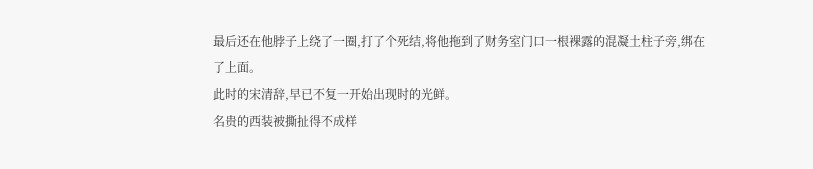最后还在他脖子上绕了一圈,打了个死结,将他拖到了财务室门口一根裸露的混凝土柱子旁,绑在了上面。
此时的宋清辞,早已不复一开始出现时的光鲜。
名贵的西装被撕扯得不成样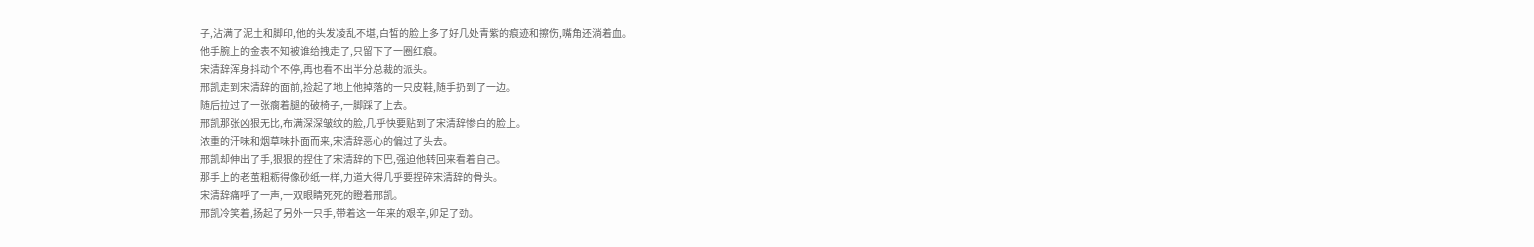子,沾满了泥土和脚印,他的头发凌乱不堪,白皙的脸上多了好几处青紫的痕迹和擦伤,嘴角还淌着血。
他手腕上的金表不知被谁给拽走了,只留下了一圈红痕。
宋清辞浑身抖动个不停,再也看不出半分总裁的派头。
邢凯走到宋清辞的面前,捡起了地上他掉落的一只皮鞋,随手扔到了一边。
随后拉过了一张瘸着腿的破椅子,一脚踩了上去。
邢凯那张凶狠无比,布满深深皱纹的脸,几乎快要贴到了宋清辞惨白的脸上。
浓重的汗味和烟草味扑面而来,宋清辞恶心的偏过了头去。
邢凯却伸出了手,狠狠的捏住了宋清辞的下巴,强迫他转回来看着自己。
那手上的老茧粗粝得像砂纸一样,力道大得几乎要捏碎宋清辞的骨头。
宋清辞痛呼了一声,一双眼睛死死的瞪着邢凯。
邢凯冷笑着,扬起了另外一只手,带着这一年来的艰辛,卯足了劲。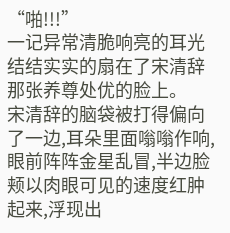“啪!!!”
一记异常清脆响亮的耳光结结实实的扇在了宋清辞那张养尊处优的脸上。
宋清辞的脑袋被打得偏向了一边,耳朵里面嗡嗡作响,眼前阵阵金星乱冒,半边脸颊以肉眼可见的速度红肿起来,浮现出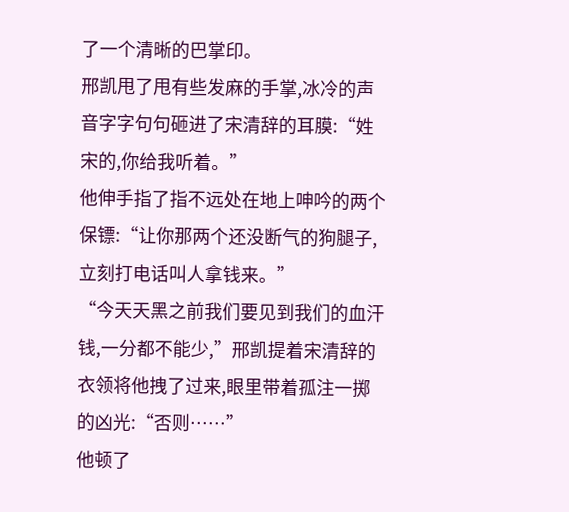了一个清晰的巴掌印。
邢凯甩了甩有些发麻的手掌,冰冷的声音字字句句砸进了宋清辞的耳膜:“姓宋的,你给我听着。”
他伸手指了指不远处在地上呻吟的两个保镖:“让你那两个还没断气的狗腿子,立刻打电话叫人拿钱来。”
“今天天黑之前我们要见到我们的血汗钱,一分都不能少,”邢凯提着宋清辞的衣领将他拽了过来,眼里带着孤注一掷的凶光:“否则……”
他顿了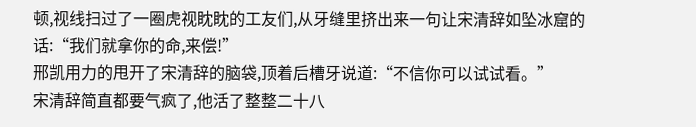顿,视线扫过了一圈虎视眈眈的工友们,从牙缝里挤出来一句让宋清辞如坠冰窟的话:“我们就拿你的命,来偿!”
邢凯用力的甩开了宋清辞的脑袋,顶着后槽牙说道:“不信你可以试试看。”
宋清辞简直都要气疯了,他活了整整二十八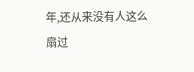年,还从来没有人这么扇过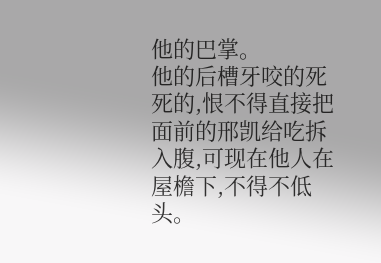他的巴掌。
他的后槽牙咬的死死的,恨不得直接把面前的邢凯给吃拆入腹,可现在他人在屋檐下,不得不低头。